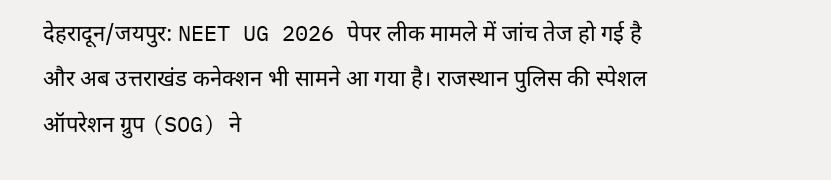देहरादून/जयपुर: NEET UG 2026 पेपर लीक मामले में जांच तेज हो गई है और अब उत्तराखंड कनेक्शन भी सामने आ गया है। राजस्थान पुलिस की स्पेशल ऑपरेशन ग्रुप (SOG) ने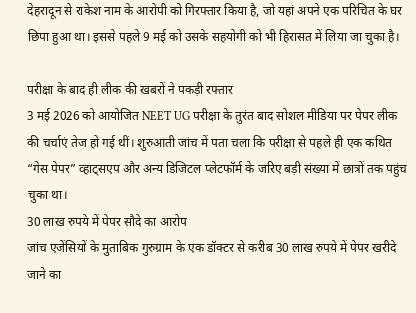देहरादून से राकेश नाम के आरोपी को गिरफ्तार किया है, जो यहां अपने एक परिचित के घर छिपा हुआ था। इससे पहले 9 मई को उसके सहयोगी को भी हिरासत में लिया जा चुका है।

परीक्षा के बाद ही लीक की खबरों ने पकड़ी रफ्तार
3 मई 2026 को आयोजित NEET UG परीक्षा के तुरंत बाद सोशल मीडिया पर पेपर लीक की चर्चाएं तेज हो गई थीं। शुरुआती जांच में पता चला कि परीक्षा से पहले ही एक कथित “गेस पेपर” व्हाट्सएप और अन्य डिजिटल प्लेटफॉर्म के जरिए बड़ी संख्या में छात्रों तक पहुंच चुका था।
30 लाख रुपये में पेपर सौदे का आरोप
जांच एजेंसियों के मुताबिक गुरुग्राम के एक डॉक्टर से करीब 30 लाख रुपये में पेपर खरीदे जाने का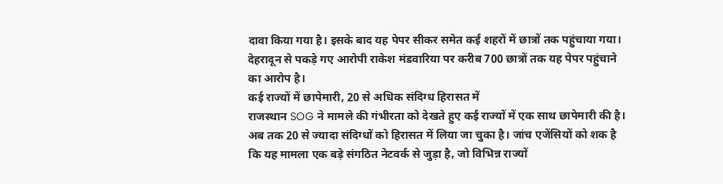दावा किया गया है। इसके बाद यह पेपर सीकर समेत कई शहरों में छात्रों तक पहुंचाया गया। देहरादून से पकड़े गए आरोपी राकेश मंडवारिया पर करीब 700 छात्रों तक यह पेपर पहुंचाने का आरोप है।
कई राज्यों में छापेमारी, 20 से अधिक संदिग्ध हिरासत में
राजस्थान SOG ने मामले की गंभीरता को देखते हुए कई राज्यों में एक साथ छापेमारी की है। अब तक 20 से ज्यादा संदिग्धों को हिरासत में लिया जा चुका है। जांच एजेंसियों को शक है कि यह मामला एक बड़े संगठित नेटवर्क से जुड़ा है, जो विभिन्न राज्यों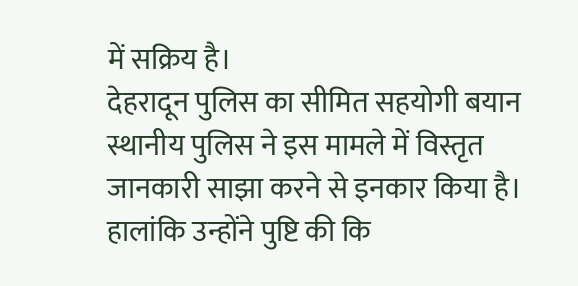में सक्रिय है।
देहरादून पुलिस का सीमित सहयोगी बयान
स्थानीय पुलिस ने इस मामले में विस्तृत जानकारी साझा करने से इनकार किया है। हालांकि उन्होंने पुष्टि की कि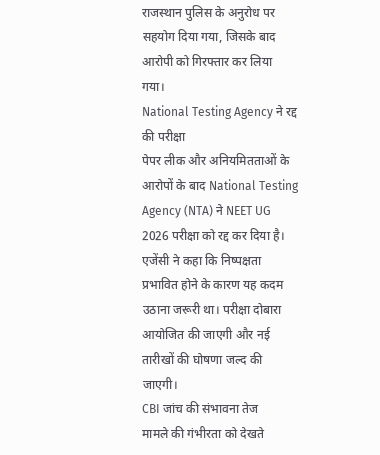राजस्थान पुलिस के अनुरोध पर सहयोग दिया गया, जिसके बाद आरोपी को गिरफ्तार कर लिया गया।
National Testing Agency ने रद्द की परीक्षा
पेपर लीक और अनियमितताओं के आरोपों के बाद National Testing Agency (NTA) ने NEET UG 2026 परीक्षा को रद्द कर दिया है। एजेंसी ने कहा कि निष्पक्षता प्रभावित होने के कारण यह कदम उठाना जरूरी था। परीक्षा दोबारा आयोजित की जाएगी और नई तारीखों की घोषणा जल्द की जाएगी।
CBI जांच की संभावना तेज
मामले की गंभीरता को देखते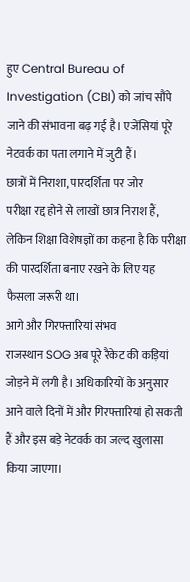हुए Central Bureau of Investigation (CBI) को जांच सौंपे जाने की संभावना बढ़ गई है। एजेंसियां पूरे नेटवर्क का पता लगाने में जुटी हैं।
छात्रों में निराशा, पारदर्शिता पर जोर
परीक्षा रद्द होने से लाखों छात्र निराश हैं, लेकिन शिक्षा विशेषज्ञों का कहना है कि परीक्षा की पारदर्शिता बनाए रखने के लिए यह फैसला जरूरी था।
आगे और गिरफ्तारियां संभव
राजस्थान SOG अब पूरे रैकेट की कड़ियां जोड़ने में लगी है। अधिकारियों के अनुसार आने वाले दिनों में और गिरफ्तारियां हो सकती हैं और इस बड़े नेटवर्क का जल्द खुलासा किया जाएगा।